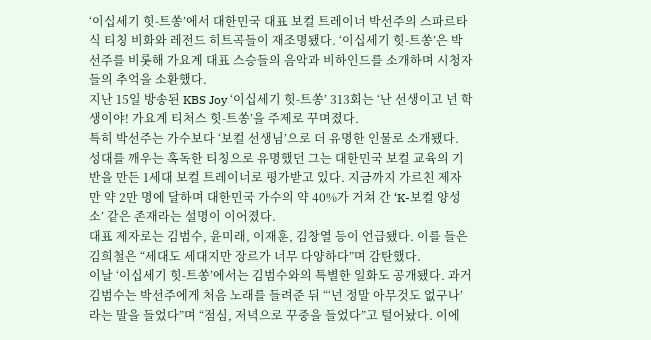‘이십세기 힛-트쏭’에서 대한민국 대표 보컬 트레이너 박선주의 스파르타식 티칭 비화와 레전드 히트곡들이 재조명됐다. ‘이십세기 힛-트쏭’은 박선주를 비롯해 가요계 대표 스승들의 음악과 비하인드를 소개하며 시청자들의 추억을 소환했다.
지난 15일 방송된 KBS Joy ‘이십세기 힛-트쏭’ 313회는 ‘난 선생이고 넌 학생이야! 가요계 티처스 힛-트쏭’을 주제로 꾸며졌다.
특히 박선주는 가수보다 ‘보컬 선생님’으로 더 유명한 인물로 소개됐다. 성대를 깨우는 혹독한 티칭으로 유명했던 그는 대한민국 보컬 교육의 기반을 만든 1세대 보컬 트레이너로 평가받고 있다. 지금까지 가르친 제자만 약 2만 명에 달하며 대한민국 가수의 약 40%가 거쳐 간 ‘K-보컬 양성소’ 같은 존재라는 설명이 이어졌다.
대표 제자로는 김범수, 윤미래, 이재훈, 김창열 등이 언급됐다. 이를 들은 김희철은 “세대도 세대지만 장르가 너무 다양하다”며 감탄했다.
이날 ‘이십세기 힛-트쏭’에서는 김범수와의 특별한 일화도 공개됐다. 과거 김범수는 박선주에게 처음 노래를 들려준 뒤 “‘넌 정말 아무것도 없구나’라는 말을 들었다”며 “점심, 저녁으로 꾸중을 들었다”고 털어놨다. 이에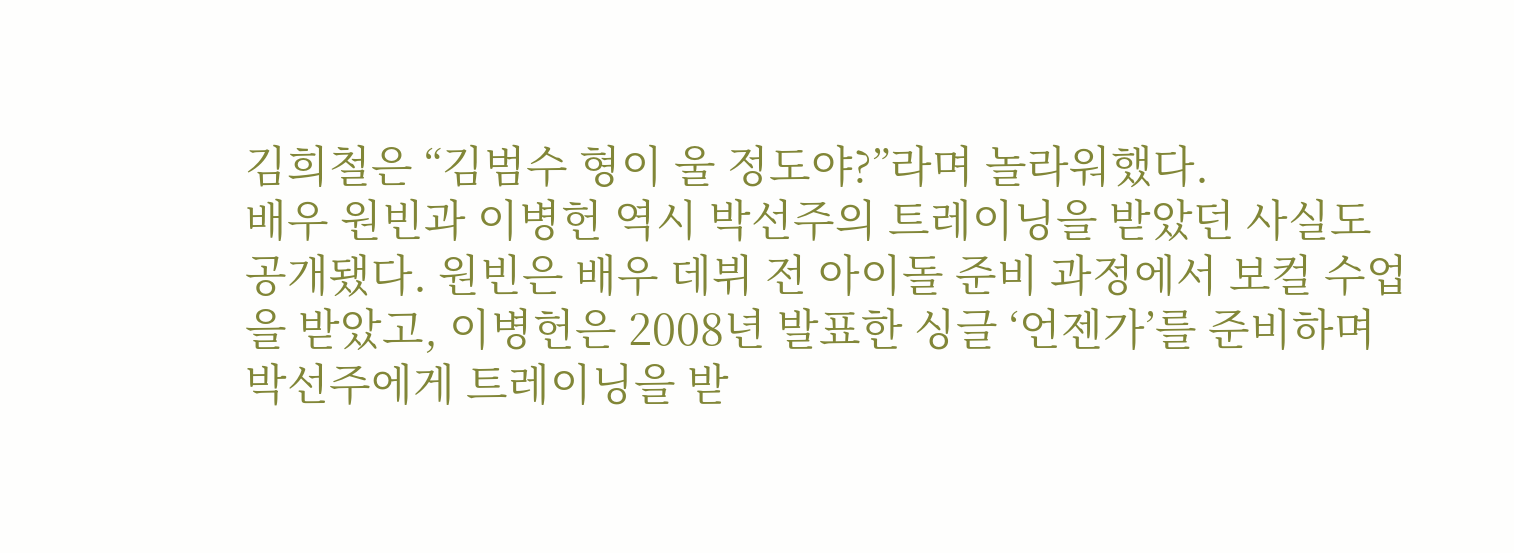김희철은 “김범수 형이 울 정도야?”라며 놀라워했다.
배우 원빈과 이병헌 역시 박선주의 트레이닝을 받았던 사실도 공개됐다. 원빈은 배우 데뷔 전 아이돌 준비 과정에서 보컬 수업을 받았고, 이병헌은 2008년 발표한 싱글 ‘언젠가’를 준비하며 박선주에게 트레이닝을 받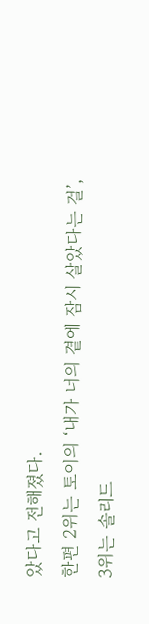았다고 전해졌다.
한편 2위는 토이의 ‘내가 너의 곁에 잠시 살았다는 걸’, 3위는 솔리드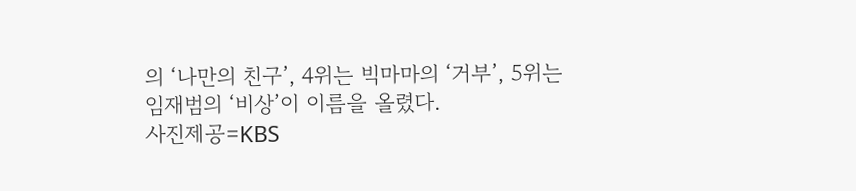의 ‘나만의 친구’, 4위는 빅마마의 ‘거부’, 5위는 임재범의 ‘비상’이 이름을 올렸다.
사진제공=KBS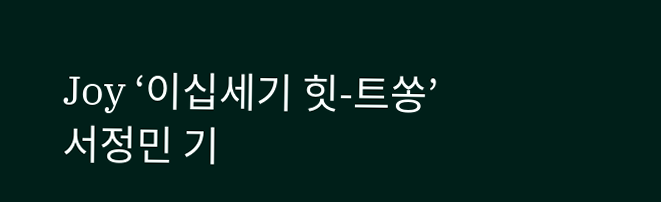Joy ‘이십세기 힛-트쏭’
서정민 기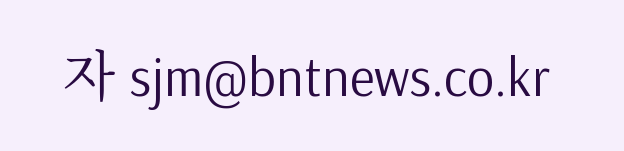자 sjm@bntnews.co.kr